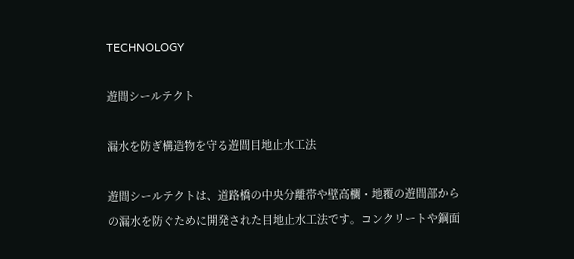TECHNOLOGY

遊間シールテクト

漏水を防ぎ構造物を守る遊間目地止水工法

遊間シールテクトは、道路橋の中央分離帯や壁高欄・地覆の遊間部からの漏水を防ぐために開発された目地止水工法です。コンクリートや鋼面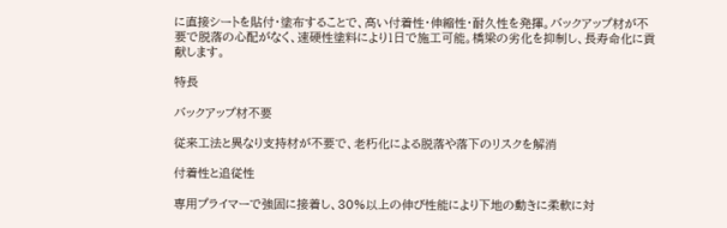に直接シートを貼付・塗布することで、高い付着性・伸縮性・耐久性を発揮。バックアップ材が不要で脱落の心配がなく、速硬性塗料により1日で施工可能。橋梁の劣化を抑制し、長寿命化に貢献します。

特長

バックアップ材不要

従来工法と異なり支持材が不要で、老朽化による脱落や落下のリスクを解消

付着性と追従性

専用プライマーで強固に接着し、30%以上の伸び性能により下地の動きに柔軟に対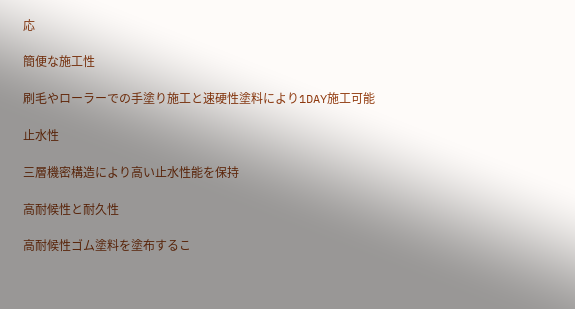応

簡便な施工性

刷毛やローラーでの手塗り施工と速硬性塗料により1DAY施工可能

止水性

三層機密構造により高い止水性能を保持

高耐候性と耐久性

高耐候性ゴム塗料を塗布するこ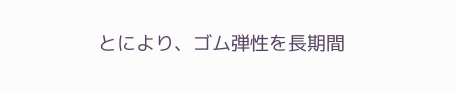とにより、ゴム弾性を長期間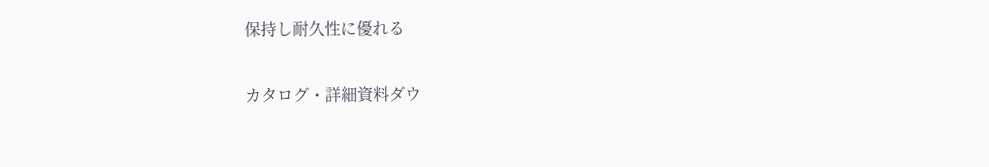保持し耐久性に優れる

カタログ・詳細資料ダウ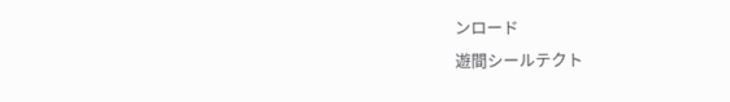ンロード
遊間シールテクト